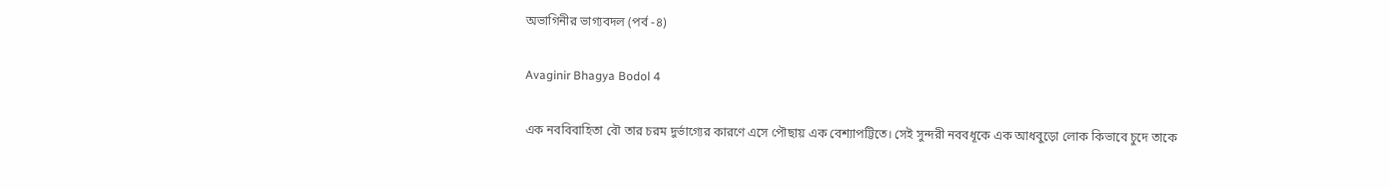অভাগিনীর ভাগ্যবদল (পর্ব -৪)

Avaginir Bhagya Bodol 4

এক নববিবাহিতা বৌ তার চরম দুর্ভাগ্যের কারণে এসে পৌছায় এক বেশ্যাপট্টিতে। সেই সুন্দরী নববধূকে এক আধবুড়ো লোক কিভাবে চুদে তাকে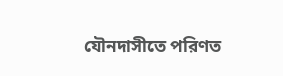যৌনদাসীতে পরিণত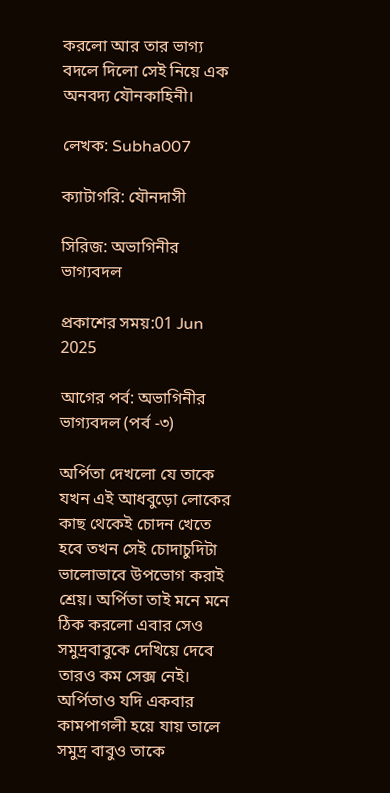করলো আর তার ভাগ্য বদলে দিলো সেই নিয়ে এক অনবদ্য যৌনকাহিনী।

লেখক: Subha007

ক্যাটাগরি: যৌনদাসী

সিরিজ: অভাগিনীর ভাগ্যবদল

প্রকাশের সময়:01 Jun 2025

আগের পর্ব: অভাগিনীর ভাগ্যবদল (পর্ব -৩)

অর্পিতা দেখলো যে তাকে যখন এই আধবুড়ো লোকের কাছ থেকেই চোদন খেতে হবে তখন সেই চোদাচুদিটা ভালোভাবে উপভোগ করাই শ্রেয়। অর্পিতা তাই মনে মনে ঠিক করলো এবার সেও সমুদ্রবাবুকে দেখিয়ে দেবে তারও কম সেক্স নেই। অর্পিতাও যদি একবার কামপাগলী হয়ে যায় তালে সমুদ্র বাবুও তাকে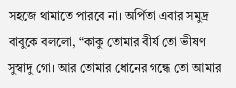সহজে থামাতে পারবে না। অর্পিতা এবার সমুদ্র বাবুকে বললো, “কাকু তোমার বীর্য তো ভীষণ সুস্বাদু গো। আর তোমার ধোনের গন্ধে তো আমার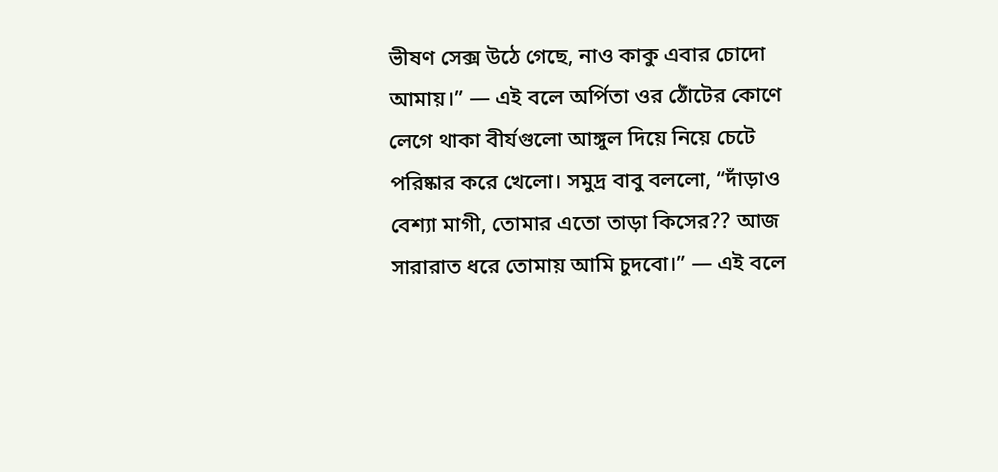ভীষণ সেক্স উঠে গেছে, নাও কাকু এবার চোদো আমায়।” — এই বলে অর্পিতা ওর ঠোঁটের কোণে লেগে থাকা বীর্যগুলো আঙ্গুল দিয়ে নিয়ে চেটে পরিষ্কার করে খেলো। সমুদ্র বাবু বললো, “দাঁড়াও বেশ্যা মাগী, তোমার এতো তাড়া কিসের?? আজ সারারাত ধরে তোমায় আমি চুদবো।” — এই বলে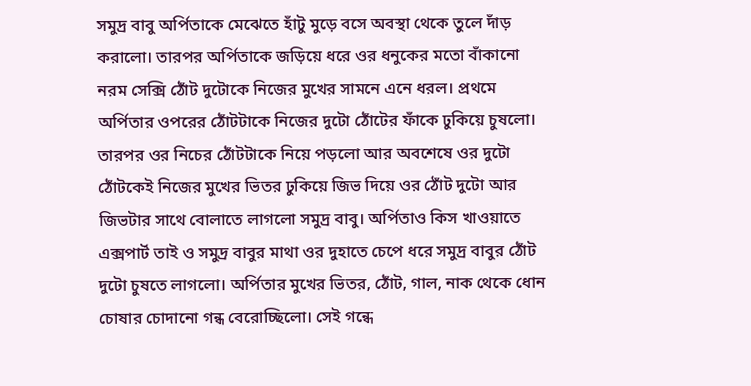সমুদ্র বাবু অর্পিতাকে মেঝেতে হাঁটু মুড়ে বসে অবস্থা থেকে তুলে দাঁড় করালো। তারপর অর্পিতাকে জড়িয়ে ধরে ওর ধনুকের মতো বাঁকানো নরম সেক্সি ঠোঁট দুটোকে নিজের মুখের সামনে এনে ধরল। প্রথমে অর্পিতার ওপরের ঠোঁটটাকে নিজের দুটো ঠোঁটের ফাঁকে ঢুকিয়ে চুষলো। তারপর ওর নিচের ঠোঁটটাকে নিয়ে পড়লো আর অবশেষে ওর দুটো ঠোঁটকেই নিজের মুখের ভিতর ঢুকিয়ে জিভ দিয়ে ওর ঠোঁট দুটো আর জিভটার সাথে বোলাতে লাগলো সমুদ্র বাবু। অর্পিতাও কিস খাওয়াতে এক্সপার্ট তাই ও সমুদ্র বাবুর মাথা ওর দুহাতে চেপে ধরে সমুদ্র বাবুর ঠোঁট দুটো চুষতে লাগলো। অর্পিতার মুখের ভিতর, ঠোঁট, গাল, নাক থেকে ধোন চোষার চোদানো গন্ধ বেরোচ্ছিলো। সেই গন্ধে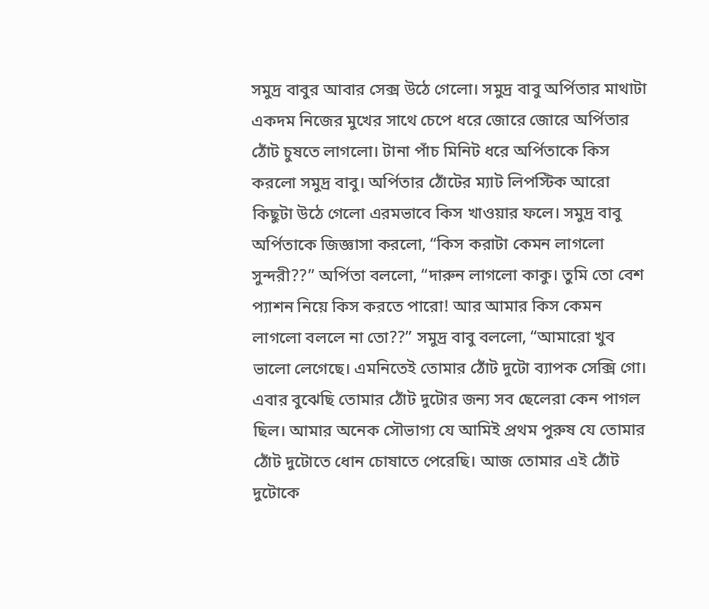সমুদ্র বাবুর আবার সেক্স উঠে গেলো। সমুদ্র বাবু অর্পিতার মাথাটা একদম নিজের মুখের সাথে চেপে ধরে জোরে জোরে অর্পিতার ঠোঁট চুষতে লাগলো। টানা পাঁচ মিনিট ধরে অর্পিতাকে কিস করলো সমুদ্র বাবু। অর্পিতার ঠোঁটের ম্যাট লিপস্টিক আরো কিছুটা উঠে গেলো এরমভাবে কিস খাওয়ার ফলে। সমুদ্র বাবু অর্পিতাকে জিজ্ঞাসা করলো, “কিস করাটা কেমন লাগলো সুন্দরী??” অর্পিতা বললো, “দারুন লাগলো কাকু। তুমি তো বেশ প্যাশন নিয়ে কিস করতে পারো! আর আমার কিস কেমন লাগলো বললে না তো??” সমুদ্র বাবু বললো, “আমারো খুব ভালো লেগেছে। এমনিতেই তোমার ঠোঁট দুটো ব্যাপক সেক্সি গো। এবার বুঝেছি তোমার ঠোঁট দুটোর জন্য সব ছেলেরা কেন পাগল ছিল। আমার অনেক সৌভাগ্য যে আমিই প্রথম পুরুষ যে তোমার ঠোঁট দুটোতে ধোন চোষাতে পেরেছি। আজ তোমার এই ঠোঁট দুটোকে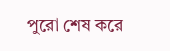পুরো শেষ করে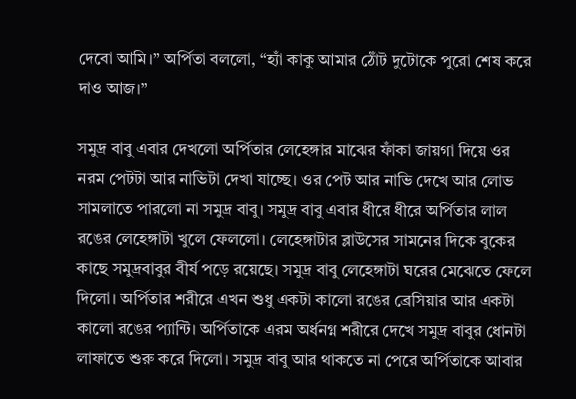দেবো আমি।” অর্পিতা বললো, “হ্যাঁ কাকু আমার ঠোঁট দুটোকে পুরো শেষ করে দাও আজ।”

সমুদ্র বাবু এবার দেখলো অর্পিতার লেহেঙ্গার মাঝের ফাঁকা জায়গা দিয়ে ওর নরম পেটটা আর নাভিটা দেখা যাচ্ছে। ওর পেট আর নাভি দেখে আর লোভ সামলাতে পারলো না সমুদ্র বাবু। সমুদ্র বাবু এবার ধীরে ধীরে অর্পিতার লাল রঙের লেহেঙ্গাটা খুলে ফেললো। লেহেঙ্গাটার ব্লাউসের সামনের দিকে বুকের কাছে সমুদ্রবাবুর বীর্য পড়ে রয়েছে। সমুদ্র বাবু লেহেঙ্গাটা ঘরের মেঝেতে ফেলে দিলো। অর্পিতার শরীরে এখন শুধু একটা কালো রঙের ব্রেসিয়ার আর একটা কালো রঙের প্যান্টি। অর্পিতাকে এরম অর্ধনগ্ন শরীরে দেখে সমুদ্র বাবুর ধোনটা লাফাতে শুরু করে দিলো। সমুদ্র বাবু আর থাকতে না পেরে অর্পিতাকে আবার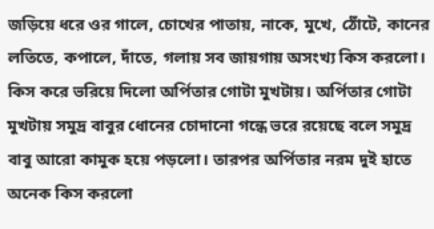জড়িয়ে ধরে ওর গালে, চোখের পাতায়, নাকে, মুখে, ঠোঁটে, কানের লতিতে, কপালে, দাঁতে, গলায় সব জায়গায় অসংখ্য কিস করলো। কিস করে ভরিয়ে দিলো অর্পিতার গোটা মুখটায়। অর্পিতার গোটা মুখটায় সমুদ্র বাবুর ধোনের চোদানো গন্ধে ভরে রয়েছে বলে সমুদ্র বাবু আরো কামুক হয়ে পড়লো। তারপর অর্পিতার নরম দুই হাতে অনেক কিস করলো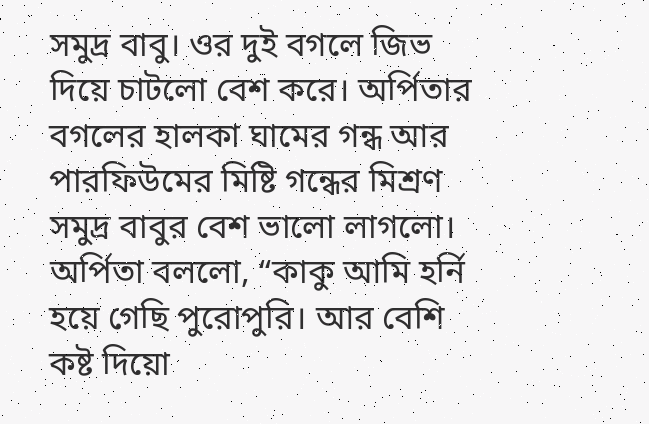সমুদ্র বাবু। ওর দুই বগলে জিভ দিয়ে চাটলো বেশ করে। অর্পিতার বগলের হালকা ঘামের গন্ধ আর পারফিউমের মিষ্টি গন্ধের মিশ্রণ সমুদ্র বাবুর বেশ ভালো লাগলো। অর্পিতা বললো, “কাকু আমি হর্নি হয়ে গেছি পুরোপুরি। আর বেশি কষ্ট দিয়ো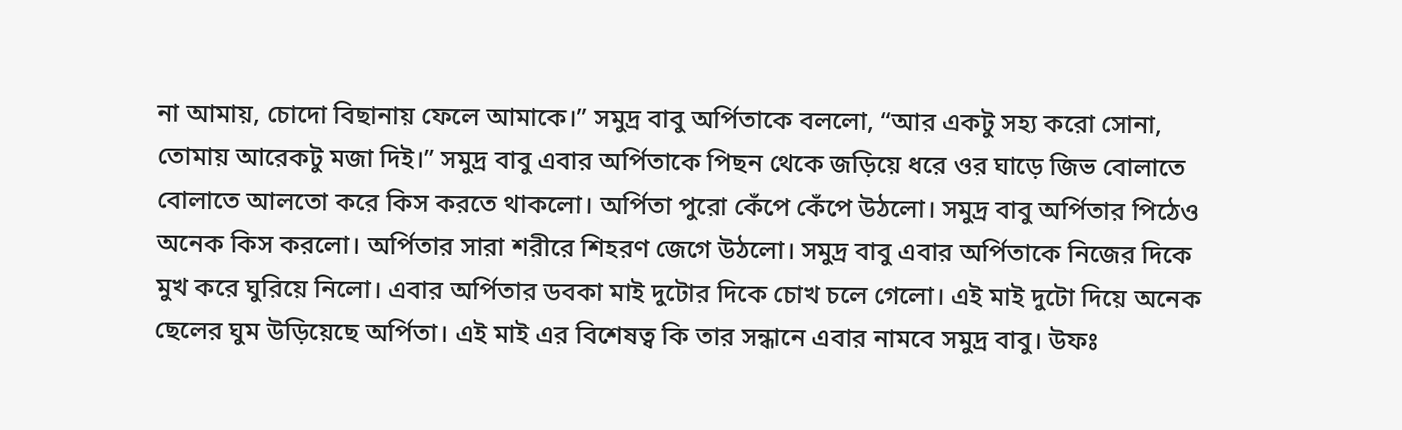না আমায়, চোদো বিছানায় ফেলে আমাকে।” সমুদ্র বাবু অর্পিতাকে বললো, “আর একটু সহ্য করো সোনা, তোমায় আরেকটু মজা দিই।” সমুদ্র বাবু এবার অর্পিতাকে পিছন থেকে জড়িয়ে ধরে ওর ঘাড়ে জিভ বোলাতে বোলাতে আলতো করে কিস করতে থাকলো। অর্পিতা পুরো কেঁপে কেঁপে উঠলো। সমুদ্র বাবু অর্পিতার পিঠেও অনেক কিস করলো। অর্পিতার সারা শরীরে শিহরণ জেগে উঠলো। সমুদ্র বাবু এবার অর্পিতাকে নিজের দিকে মুখ করে ঘুরিয়ে নিলো। এবার অর্পিতার ডবকা মাই দুটোর দিকে চোখ চলে গেলো। এই মাই দুটো দিয়ে অনেক ছেলের ঘুম উড়িয়েছে অর্পিতা। এই মাই এর বিশেষত্ব কি তার সন্ধানে এবার নামবে সমুদ্র বাবু। উফঃ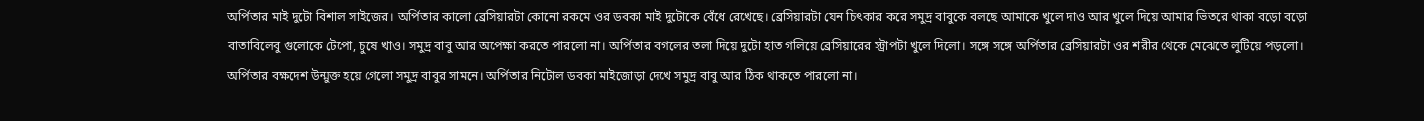অর্পিতার মাই দুটো বিশাল সাইজের। অর্পিতার কালো ব্রেসিয়ারটা কোনো রকমে ওর ডবকা মাই দুটোকে বেঁধে রেখেছে। ব্রেসিয়ারটা যেন চিৎকার করে সমুদ্র বাবুকে বলছে আমাকে খুলে দাও আর খুলে দিয়ে আমার ভিতরে থাকা বড়ো বড়ো বাতাবিলেবু গুলোকে টেপো, চুষে খাও। সমুদ্র বাবু আর অপেক্ষা করতে পারলো না। অর্পিতার বগলের তলা দিয়ে দুটো হাত গলিয়ে ব্রেসিয়ারের স্ট্রাপটা খুলে দিলো। সঙ্গে সঙ্গে অর্পিতার ব্রেসিয়ারটা ওর শরীর থেকে মেঝেতে লুটিয়ে পড়লো। অর্পিতার বক্ষদেশ উন্মুক্ত হয়ে গেলো সমুদ্র বাবুর সামনে। অর্পিতার নিটোল ডবকা মাইজোড়া দেখে সমুদ্র বাবু আর ঠিক থাকতে পারলো না।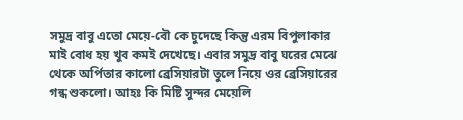সমুদ্র বাবু এতো মেয়ে-বৌ কে চুদেছে কিন্তু এরম বিপুলাকার মাই বোধ হয় খুব কমই দেখেছে। এবার সমুদ্র বাবু ঘরের মেঝে থেকে অর্পিতার কালো ব্রেসিয়ারটা তুলে নিয়ে ওর ব্রেসিয়ারের গন্ধ শুকলো। আহঃ কি মিষ্টি সুন্দর মেয়েলি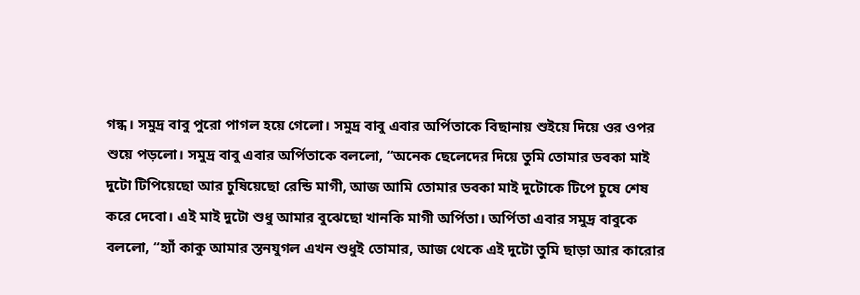গন্ধ। সমুদ্র বাবু পুরো পাগল হয়ে গেলো। সমুদ্র বাবু এবার অর্পিতাকে বিছানায় শুইয়ে দিয়ে ওর ওপর শুয়ে পড়লো। সমুদ্র বাবু এবার অর্পিতাকে বললো, “অনেক ছেলেদের দিয়ে তুমি তোমার ডবকা মাই দুটো টিপিয়েছো আর চুষিয়েছো রেন্ডি মাগী, আজ আমি তোমার ডবকা মাই দুটোকে টিপে চুষে শেষ করে দেবো। এই মাই দুটো শুধু আমার বুঝেছো খানকি মাগী অর্পিতা। অর্পিতা এবার সমুদ্র বাবুকে বললো, “হ্যাঁ কাকু আমার স্তনযুগল এখন শুধুই তোমার, আজ থেকে এই দুটো তুমি ছাড়া আর কারোর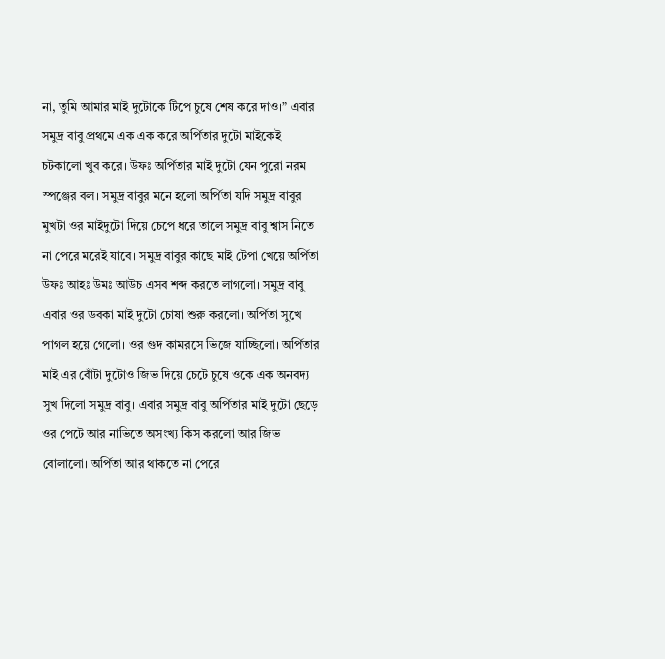না, তুমি আমার মাই দুটোকে টিপে চুষে শেষ করে দাও।” এবার সমুদ্র বাবু প্রথমে এক এক করে অর্পিতার দুটো মাইকেই চটকালো খুব করে। উফঃ অর্পিতার মাই দুটো যেন পুরো নরম স্পঞ্জের বল। সমুদ্র বাবুর মনে হলো অর্পিতা যদি সমুদ্র বাবুর মুখটা ওর মাইদুটো দিয়ে চেপে ধরে তালে সমুদ্র বাবু শ্বাস নিতে না পেরে মরেই যাবে। সমুদ্র বাবুর কাছে মাই টেপা খেয়ে অর্পিতা উফঃ আহঃ উমঃ আউচ এসব শব্দ করতে লাগলো। সমুদ্র বাবু এবার ওর ডবকা মাই দুটো চোষা শুরু করলো। অর্পিতা সুখে পাগল হয়ে গেলো। ওর গুদ কামরসে ভিজে যাচ্ছিলো। অর্পিতার মাই এর বোঁটা দুটোও জিভ দিয়ে চেটে চুষে ওকে এক অনবদ্য সুখ দিলো সমুদ্র বাবু। এবার সমুদ্র বাবু অর্পিতার মাই দুটো ছেড়ে ওর পেটে আর নাভিতে অসংখ্য কিস করলো আর জিভ বোলালো। অর্পিতা আর থাকতে না পেরে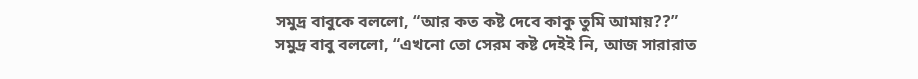সমুদ্র বাবুকে বললো, “আর কত কষ্ট দেবে কাকু তুমি আমায়??” সমুদ্র বাবু বললো, “এখনো তো সেরম কষ্ট দেইই নি, আজ সারারাত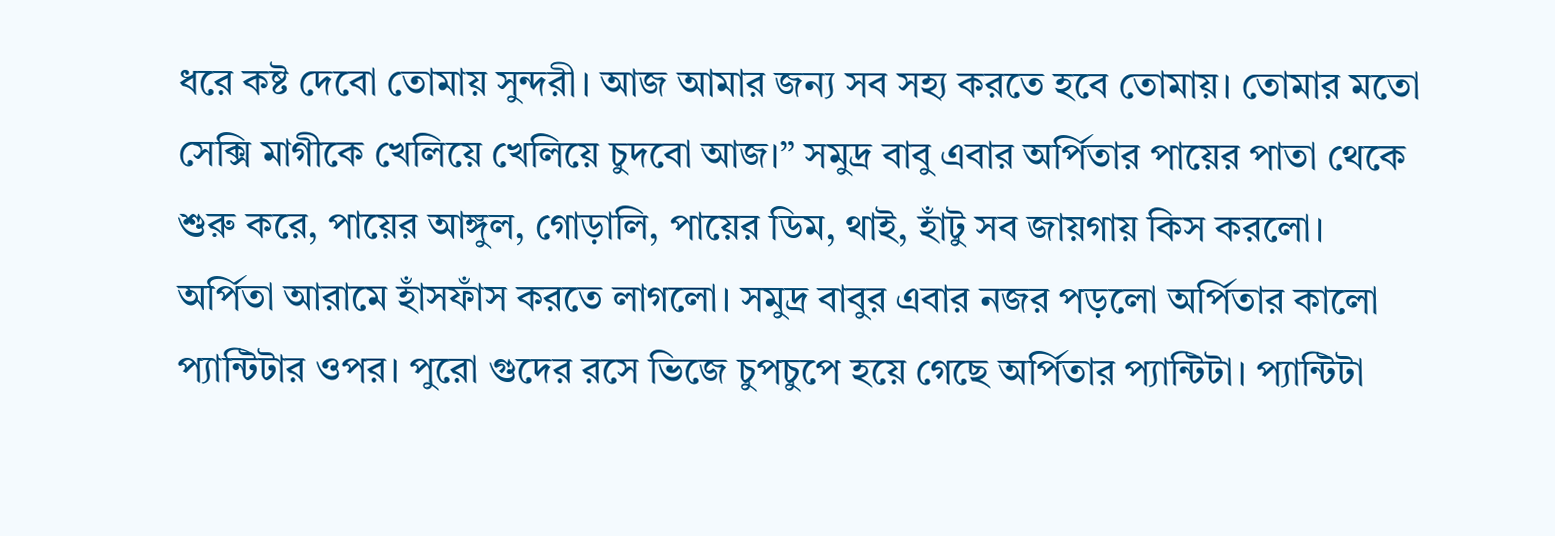ধরে কষ্ট দেবো তোমায় সুন্দরী। আজ আমার জন্য সব সহ্য করতে হবে তোমায়। তোমার মতো সেক্সি মাগীকে খেলিয়ে খেলিয়ে চুদবো আজ।” সমুদ্র বাবু এবার অর্পিতার পায়ের পাতা থেকে শুরু করে, পায়ের আঙ্গুল, গোড়ালি, পায়ের ডিম, থাই, হাঁটু সব জায়গায় কিস করলো। অর্পিতা আরামে হাঁসফাঁস করতে লাগলো। সমুদ্র বাবুর এবার নজর পড়লো অর্পিতার কালো প্যান্টিটার ওপর। পুরো গুদের রসে ভিজে চুপচুপে হয়ে গেছে অর্পিতার প্যান্টিটা। প্যান্টিটা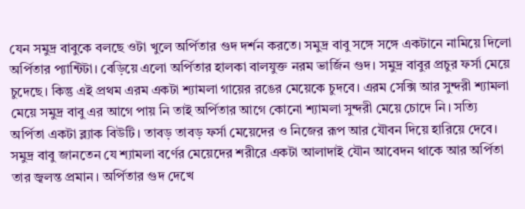যেন সমুদ্র বাবুকে বলছে ওটা খুলে অর্পিতার গুদ দর্শন করতে। সমুদ্র বাবু সঙ্গে সঙ্গে একটানে নামিয়ে দিলো অর্পিতার প্যান্টিটা। বেড়িয়ে এলো অর্পিতার হালকা বালযুক্ত নরম ভার্জিন গুদ। সমুদ্র বাবুর প্রচুর ফর্সা মেয়ে চুদেছে। কিন্তু এই প্রথম এরম একটা শ্যামলা গায়ের রঙের মেয়েকে চুদবে। এরম সেক্সি আর সুন্দরী শ্যামলা মেয়ে সমুদ্র বাবু এর আগে পায় নি তাই অর্পিতার আগে কোনো শ্যামলা সুন্দরী মেয়ে চোদে নি। সত্যি অর্পিতা একটা ব্ল্যাক বিউটি। তাবড় তাবড় ফর্সা মেয়েদের ও নিজের রূপ আর যৌবন দিয়ে হারিয়ে দেবে। সমুদ্র বাবু জানতেন যে শ্যামলা বর্ণের মেয়েদের শরীরে একটা আলাদাই যৌন আবেদন থাকে আর অর্পিতা তার জ্বলন্ত প্রমান। অর্পিতার গুদ দেখে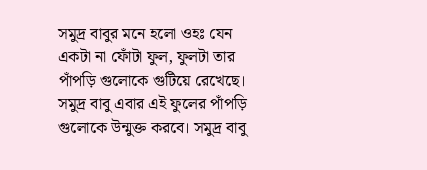সমুদ্র বাবুর মনে হলো ওহঃ যেন একটা না ফোঁটা ফুল, ফুলটা তার পাঁপড়ি গুলোকে গুটিয়ে রেখেছে। সমুদ্র বাবু এবার এই ফুলের পাঁপড়ি গুলোকে উন্মুক্ত করবে। সমুদ্র বাবু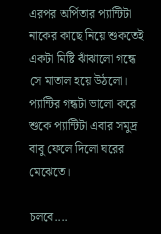এরপর অর্পিতার প্যান্টিটা নাকের কাছে নিয়ে শুকতেই একটা মিষ্টি ঝাঁঝালো গন্ধে সে মাতাল হয়ে উঠলো। প্যান্টির গন্ধটা ভালো করে শুকে প্যান্টিটা এবার সমুদ্র বাবু ফেলে দিলো ঘরের মেঝেতে।

চলবে....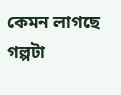কেমন লাগছে গল্পটা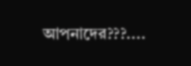আপনাদের???....